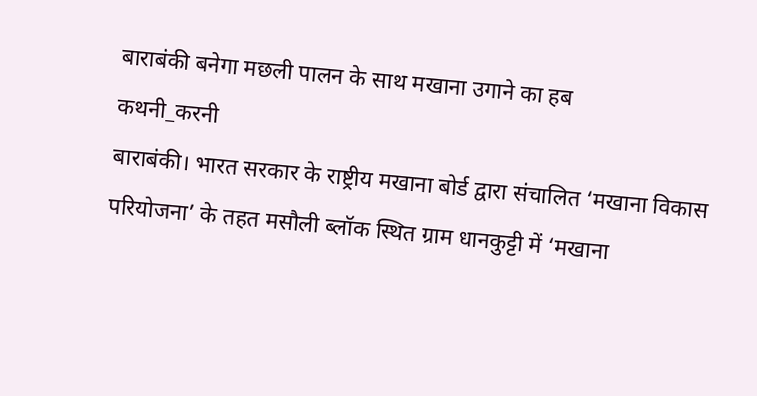बाराबंकी बनेगा मछली पालन के साथ मखाना उगाने का हब
कथनी_करनी
बाराबंकी। भारत सरकार के राष्ट्रीय मखाना बोर्ड द्वारा संचालित ‘मखाना विकास परियोजना’ के तहत मसौली ब्लॉक स्थित ग्राम धानकुट्टी में ‘मखाना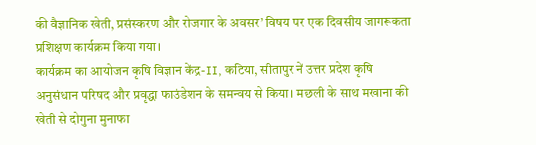की वैज्ञानिक खेती, प्रसंस्करण और रोजगार के अवसर’ विषय पर एक दिवसीय जागरूकता प्रशिक्षण कार्यक्रम किया गया।
कार्यक्रम का आयोजन कृषि विज्ञान केंद्र-II, कटिया, सीतापुर नें उत्तर प्रदेश कृषि अनुसंधान परिषद और प्रवृद्धा फाउंडेशन के समन्वय से किया। मछली के साथ मखाना की खेती से दोगुना मुनाफा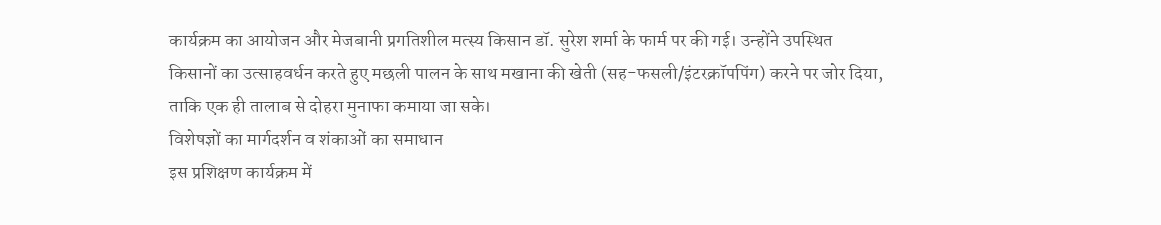कार्यक्रम का आयोजन और मेजबानी प्रगतिशील मत्स्य किसान डॉ. सुरेश शर्मा के फार्म पर की गई। उन्होंने उपस्थित किसानों का उत्साहवर्धन करते हुए मछली पालन के साथ मखाना की खेती (सह-फसली/इंटरक्रॉपपिंग) करने पर जोर दिया, ताकि एक ही तालाब से दोहरा मुनाफा कमाया जा सके।
विशेषज्ञों का मार्गदर्शन व शंकाओं का समाधान
इस प्रशिक्षण कार्यक्रम में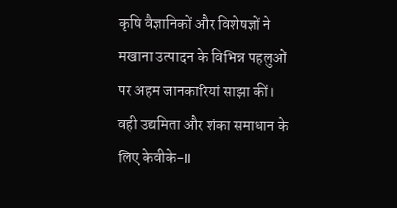कृषि वैज्ञानिकों और विशेषज्ञों ने मखाना उत्पादन के विभिन्न पहलुओं पर अहम जानकारियां साझा कीं। वही उद्यमिता और शंका समाधान के लिए केवीके-II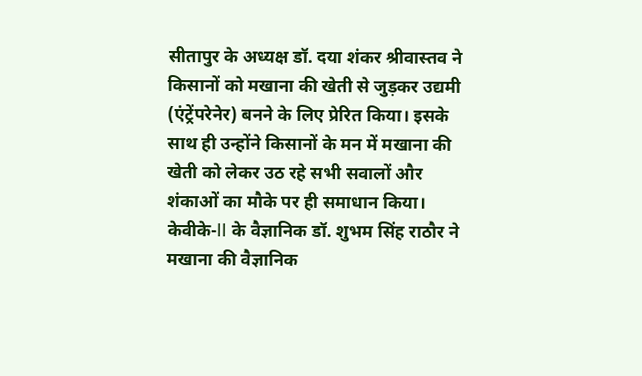सीतापुर के अध्यक्ष डॉ. दया शंकर श्रीवास्तव ने किसानों को मखाना की खेती से जुड़कर उद्यमी (एंट्रेंपरेनेर) बनने के लिए प्रेरित किया। इसके साथ ही उन्होंने किसानों के मन में मखाना की खेती को लेकर उठ रहे सभी सवालों और शंकाओं का मौके पर ही समाधान किया। केवीके-II के वैज्ञानिक डॉ. शुभम सिंह राठौर ने मखाना की वैज्ञानिक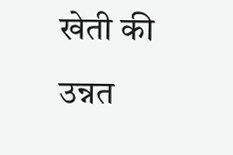खेती की उन्नत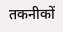तकनीकों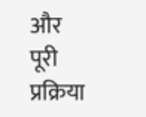और पूरी प्रक्रिया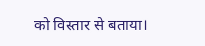को विस्तार से बताया।